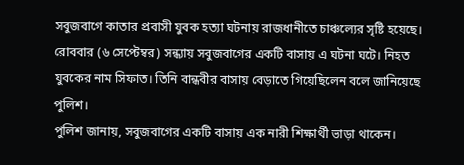সবুজবাগে কাতার প্রবাসী যুবক হত্যা ঘটনায় রাজধানীতে চাঞ্চল্যের সৃষ্টি হয়েছে। রোববার (৬ সেপ্টেম্বর) সন্ধ্যায় সবুজবাগের একটি বাসায় এ ঘটনা ঘটে। নিহত যুবকের নাম সিফাত। তিনি বান্ধবীর বাসায় বেড়াতে গিয়েছিলেন বলে জানিয়েছে পুলিশ।
পুলিশ জানায়, সবুজবাগের একটি বাসায় এক নারী শিক্ষার্থী ভাড়া থাকেন।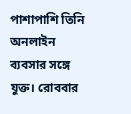পাশাপাশি তিনি অনলাইন ব্যবসার সঙ্গে যুক্ত। রোববার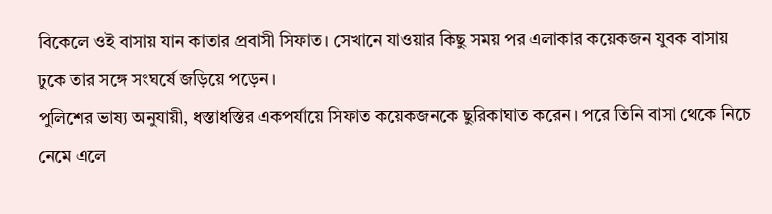বিকেলে ওই বাসায় যান কাতার প্রবাসী সিফাত। সেখানে যাওয়ার কিছু সময় পর এলাকার কয়েকজন যুবক বাসায় ঢুকে তার সঙ্গে সংঘর্ষে জড়িয়ে পড়েন।
পুলিশের ভাষ্য অনুযায়ী, ধস্তাধস্তির একপর্যায়ে সিফাত কয়েকজনকে ছুরিকাঘাত করেন। পরে তিনি বাসা থেকে নিচে নেমে এলে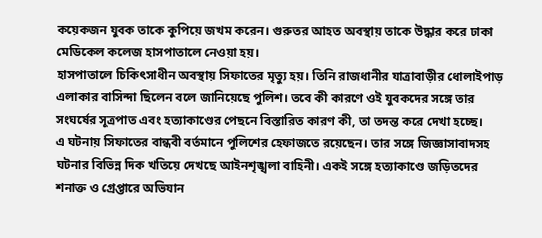কয়েকজন যুবক তাকে কুপিয়ে জখম করেন। গুরুতর আহত অবস্থায় তাকে উদ্ধার করে ঢাকা মেডিকেল কলেজ হাসপাতালে নেওয়া হয়।
হাসপাতালে চিকিৎসাধীন অবস্থায় সিফাতের মৃত্যু হয়। তিনি রাজধানীর যাত্রাবাড়ীর ধোলাইপাড় এলাকার বাসিন্দা ছিলেন বলে জানিয়েছে পুলিশ। তবে কী কারণে ওই যুবকদের সঙ্গে তার সংঘর্ষের সূত্রপাত এবং হত্যাকাণ্ডের পেছনে বিস্তারিত কারণ কী, তা তদন্ত করে দেখা হচ্ছে।
এ ঘটনায় সিফাতের বান্ধবী বর্তমানে পুলিশের হেফাজতে রয়েছেন। তার সঙ্গে জিজ্ঞাসাবাদসহ ঘটনার বিভিন্ন দিক খতিয়ে দেখছে আইনশৃঙ্খলা বাহিনী। একই সঙ্গে হত্যাকাণ্ডে জড়িতদের শনাক্ত ও গ্রেপ্তারে অভিযান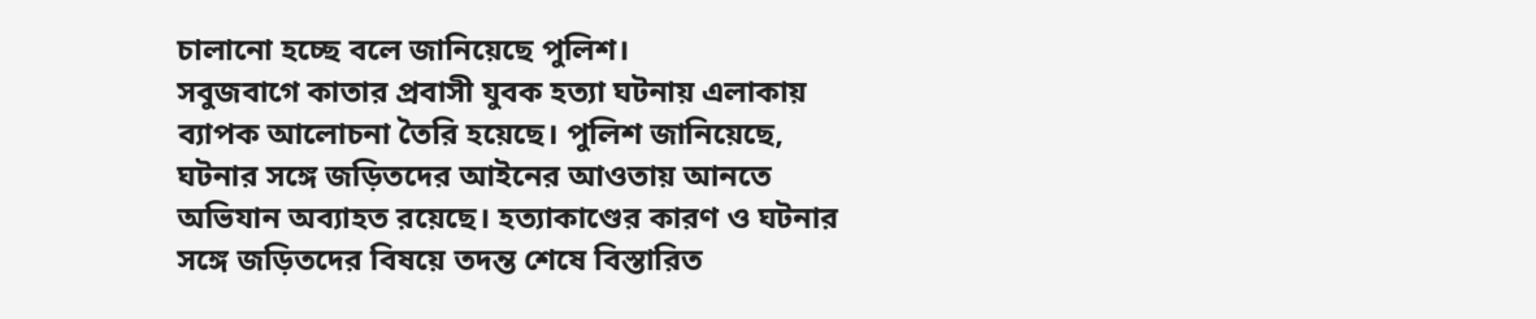চালানো হচ্ছে বলে জানিয়েছে পুলিশ।
সবুজবাগে কাতার প্রবাসী যুবক হত্যা ঘটনায় এলাকায় ব্যাপক আলোচনা তৈরি হয়েছে। পুলিশ জানিয়েছে, ঘটনার সঙ্গে জড়িতদের আইনের আওতায় আনতে অভিযান অব্যাহত রয়েছে। হত্যাকাণ্ডের কারণ ও ঘটনার সঙ্গে জড়িতদের বিষয়ে তদন্ত শেষে বিস্তারিত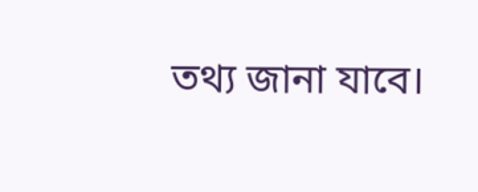তথ্য জানা যাবে।